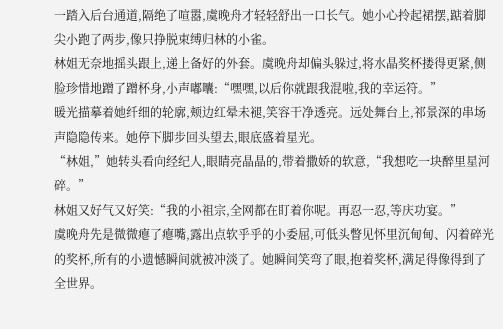一踏入后台通道,隔绝了喧嚣,虞晚舟才轻轻舒出一口长气。她小心拎起裙摆,踮着脚尖小跑了两步,像只挣脱束缚归林的小雀。
林姐无奈地摇头跟上,递上备好的外套。虞晚舟却偏头躲过,将水晶奖杯搂得更紧,侧脸珍惜地蹭了蹭杯身,小声嘟囔:“嘿嘿,以后你就跟我混啦,我的幸运符。”
暖光描摹着她纤细的轮廓,颊边红晕未褪,笑容干净透亮。远处舞台上,祁景深的串场声隐隐传来。她停下脚步回头望去,眼底盛着星光。
“林姐,”她转头看向经纪人,眼睛亮晶晶的,带着撒娇的软意,“我想吃一块醉里星河碎。”
林姐又好气又好笑:“我的小祖宗,全网都在盯着你呢。再忍一忍,等庆功宴。”
虞晚舟先是微微瘪了瘪嘴,露出点软乎乎的小委屈,可低头瞥见怀里沉甸甸、闪着碎光的奖杯,所有的小遗憾瞬间就被冲淡了。她瞬间笑弯了眼,抱着奖杯,满足得像得到了全世界。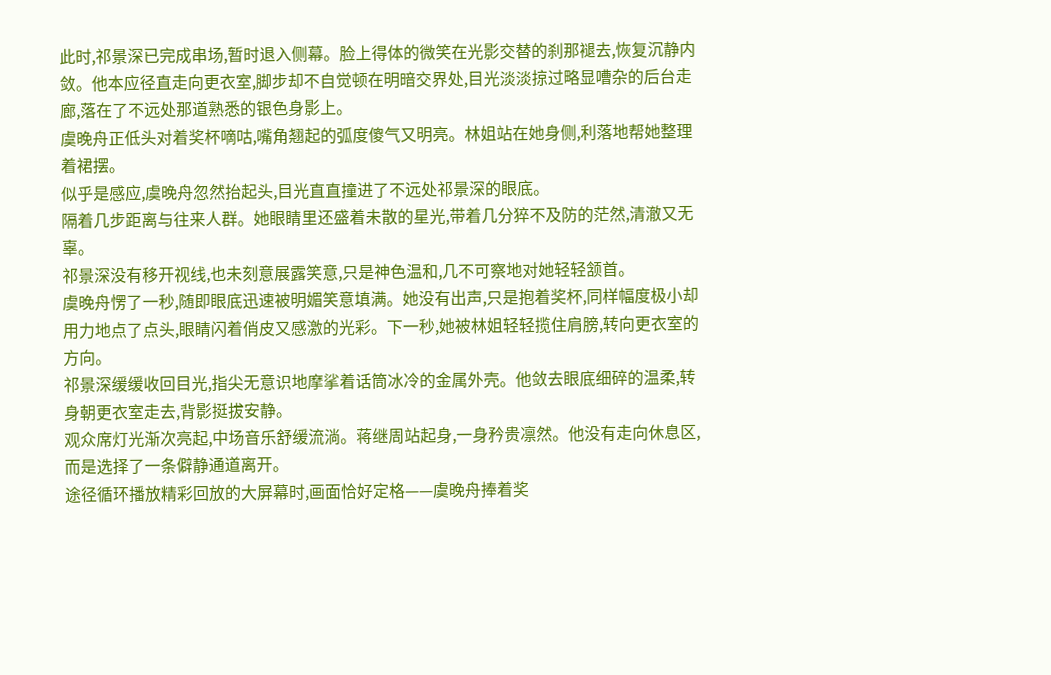此时,祁景深已完成串场,暂时退入侧幕。脸上得体的微笑在光影交替的刹那褪去,恢复沉静内敛。他本应径直走向更衣室,脚步却不自觉顿在明暗交界处,目光淡淡掠过略显嘈杂的后台走廊,落在了不远处那道熟悉的银色身影上。
虞晚舟正低头对着奖杯嘀咕,嘴角翘起的弧度傻气又明亮。林姐站在她身侧,利落地帮她整理着裙摆。
似乎是感应,虞晚舟忽然抬起头,目光直直撞进了不远处祁景深的眼底。
隔着几步距离与往来人群。她眼睛里还盛着未散的星光,带着几分猝不及防的茫然,清澈又无辜。
祁景深没有移开视线,也未刻意展露笑意,只是神色温和,几不可察地对她轻轻颔首。
虞晚舟愣了一秒,随即眼底迅速被明媚笑意填满。她没有出声,只是抱着奖杯,同样幅度极小却用力地点了点头,眼睛闪着俏皮又感激的光彩。下一秒,她被林姐轻轻揽住肩膀,转向更衣室的方向。
祁景深缓缓收回目光,指尖无意识地摩挲着话筒冰冷的金属外壳。他敛去眼底细碎的温柔,转身朝更衣室走去,背影挺拔安静。
观众席灯光渐次亮起,中场音乐舒缓流淌。蒋继周站起身,一身矜贵凛然。他没有走向休息区,而是选择了一条僻静通道离开。
途径循环播放精彩回放的大屏幕时,画面恰好定格——虞晚舟捧着奖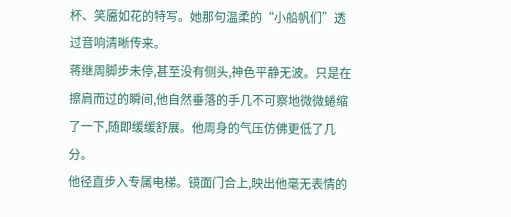杯、笑靥如花的特写。她那句温柔的“小船帆们”透过音响清晰传来。
蒋继周脚步未停,甚至没有侧头,神色平静无波。只是在擦肩而过的瞬间,他自然垂落的手几不可察地微微蜷缩了一下,随即缓缓舒展。他周身的气压仿佛更低了几分。
他径直步入专属电梯。镜面门合上,映出他毫无表情的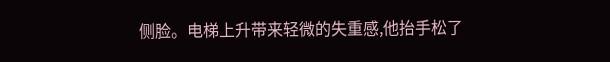侧脸。电梯上升带来轻微的失重感,他抬手松了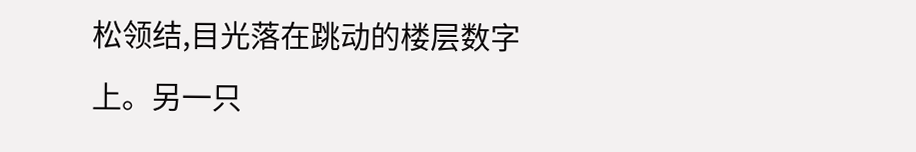松领结,目光落在跳动的楼层数字上。另一只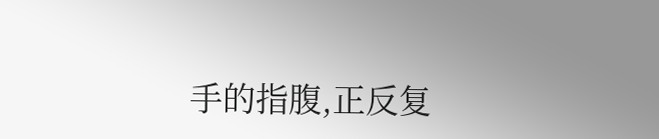手的指腹,正反复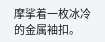摩挲着一枚冰冷的金属袖扣。